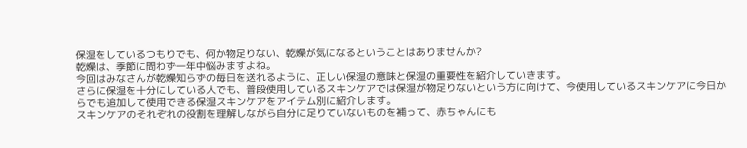保湿をしているつもりでも、何か物足りない、乾燥が気になるということはありませんか?
乾燥は、季節に問わず一年中悩みますよね。
今回はみなさんが乾燥知らずの毎日を送れるように、正しい保湿の意味と保湿の重要性を紹介していきます。
さらに保湿を十分にしている人でも、普段使用しているスキンケアでは保湿が物足りないという方に向けて、今使用しているスキンケアに今日からでも追加して使用できる保湿スキンケアをアイテム別に紹介します。
スキンケアのそれぞれの役割を理解しながら自分に足りていないものを補って、赤ちゃんにも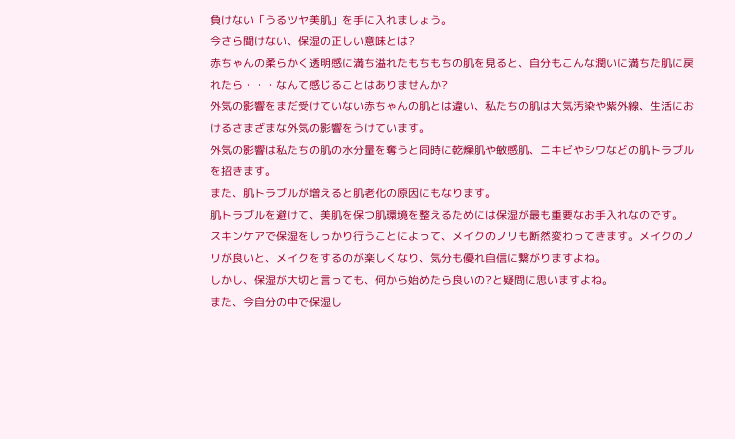負けない「うるツヤ美肌」を手に入れましょう。
今さら聞けない、保湿の正しい意味とは?
赤ちゃんの柔らかく透明感に満ち溢れたもちもちの肌を見ると、自分もこんな潤いに満ちた肌に戻れたら・・・なんて感じることはありませんか?
外気の影響をまだ受けていない赤ちゃんの肌とは違い、私たちの肌は大気汚染や紫外線、生活におけるさまざまな外気の影響をうけています。
外気の影響は私たちの肌の水分量を奪うと同時に乾燥肌や敏感肌、ニキビやシワなどの肌トラブルを招きます。
また、肌トラブルが増えると肌老化の原因にもなります。
肌トラブルを避けて、美肌を保つ肌環境を整えるためには保湿が最も重要なお手入れなのです。
スキンケアで保湿をしっかり行うことによって、メイクのノリも断然変わってきます。メイクのノリが良いと、メイクをするのが楽しくなり、気分も優れ自信に繋がりますよね。
しかし、保湿が大切と言っても、何から始めたら良いの?と疑問に思いますよね。
また、今自分の中で保湿し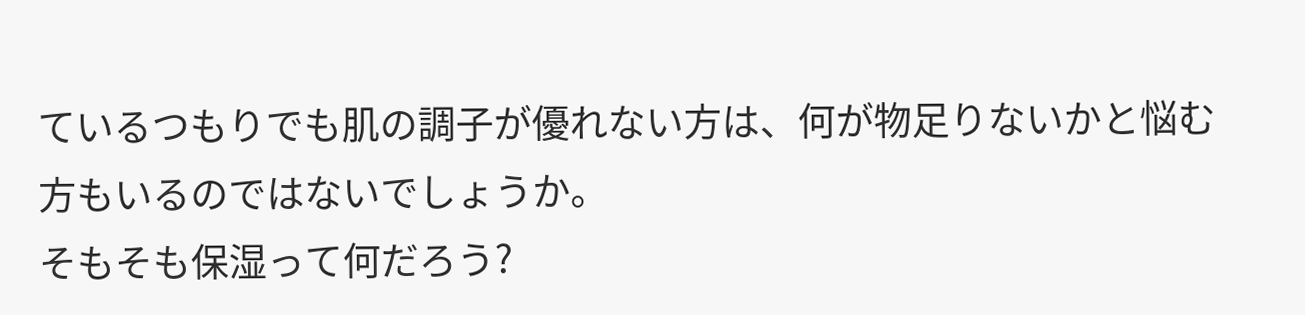ているつもりでも肌の調子が優れない方は、何が物足りないかと悩む方もいるのではないでしょうか。
そもそも保湿って何だろう?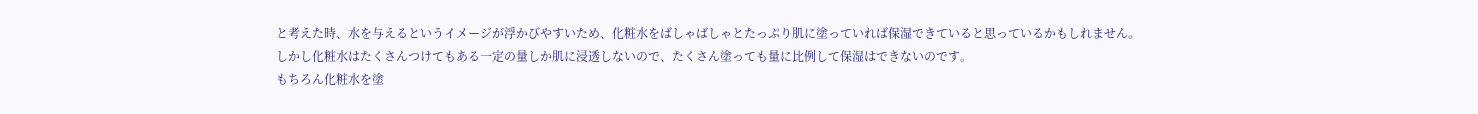と考えた時、水を与えるというイメージが浮かびやすいため、化粧水をばしゃばしゃとたっぷり肌に塗っていれば保湿できていると思っているかもしれません。
しかし化粧水はたくさんつけてもある一定の量しか肌に浸透しないので、たくさん塗っても量に比例して保湿はできないのです。
もちろん化粧水を塗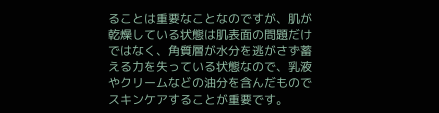ることは重要なことなのですが、肌が乾燥している状態は肌表面の問題だけではなく、角質層が水分を逃がさず蓄える力を失っている状態なので、乳液やクリームなどの油分を含んだものでスキンケアすることが重要です。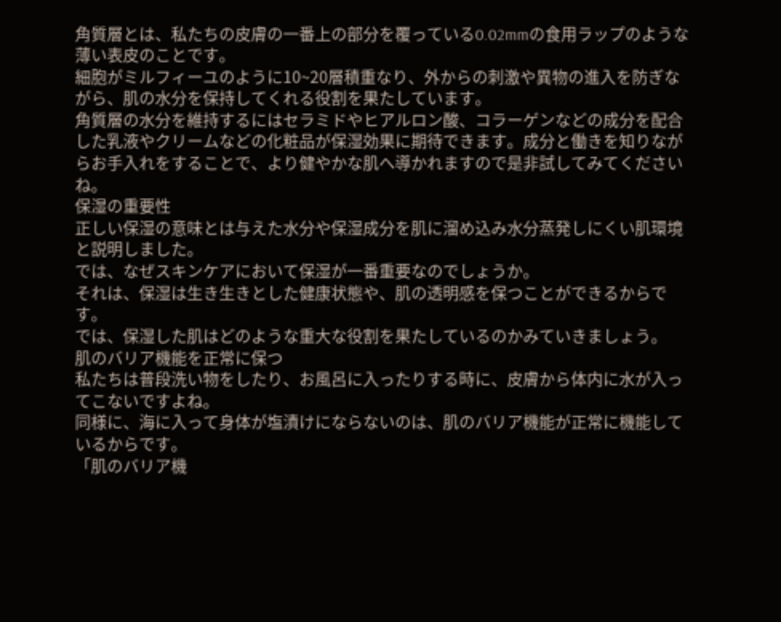角質層とは、私たちの皮膚の一番上の部分を覆っている0.02mmの食用ラップのような薄い表皮のことです。
細胞がミルフィーユのように10~20層積重なり、外からの刺激や異物の進入を防ぎながら、肌の水分を保持してくれる役割を果たしています。
角質層の水分を維持するにはセラミドやヒアルロン酸、コラーゲンなどの成分を配合した乳液やクリームなどの化粧品が保湿効果に期待できます。成分と働きを知りながらお手入れをすることで、より健やかな肌へ導かれますので是非試してみてくださいね。
保湿の重要性
正しい保湿の意味とは与えた水分や保湿成分を肌に溜め込み水分蒸発しにくい肌環境と説明しました。
では、なぜスキンケアにおいて保湿が一番重要なのでしょうか。
それは、保湿は生き生きとした健康状態や、肌の透明感を保つことができるからです。
では、保湿した肌はどのような重大な役割を果たしているのかみていきましょう。
肌のバリア機能を正常に保つ
私たちは普段洗い物をしたり、お風呂に入ったりする時に、皮膚から体内に水が入ってこないですよね。
同様に、海に入って身体が塩漬けにならないのは、肌のバリア機能が正常に機能しているからです。
「肌のバリア機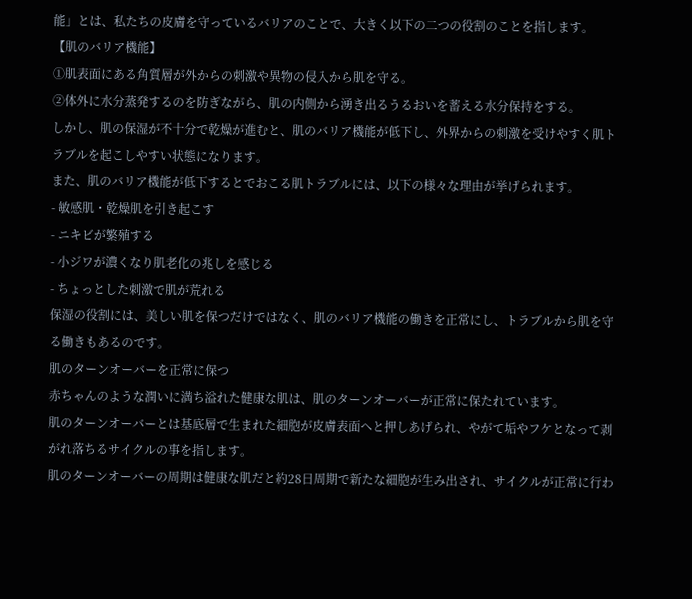能」とは、私たちの皮膚を守っているバリアのことで、大きく以下の二つの役割のことを指します。
【肌のバリア機能】
①肌表面にある角質層が外からの刺激や異物の侵入から肌を守る。
②体外に水分蒸発するのを防ぎながら、肌の内側から湧き出るうるおいを蓄える水分保持をする。
しかし、肌の保湿が不十分で乾燥が進むと、肌のバリア機能が低下し、外界からの刺激を受けやすく肌トラブルを起こしやすい状態になります。
また、肌のバリア機能が低下するとでおこる肌トラブルには、以下の様々な理由が挙げられます。
- 敏感肌・乾燥肌を引き起こす
- ニキビが繁殖する
- 小ジワが濃くなり肌老化の兆しを感じる
- ちょっとした刺激で肌が荒れる
保湿の役割には、美しい肌を保つだけではなく、肌のバリア機能の働きを正常にし、トラブルから肌を守る働きもあるのです。
肌のターンオーバーを正常に保つ
赤ちゃんのような潤いに満ち溢れた健康な肌は、肌のターンオーバーが正常に保たれています。
肌のターンオーバーとは基底層で生まれた細胞が皮膚表面へと押しあげられ、やがて垢やフケとなって剥がれ落ちるサイクルの事を指します。
肌のターンオーバーの周期は健康な肌だと約28日周期で新たな細胞が生み出され、サイクルが正常に行わ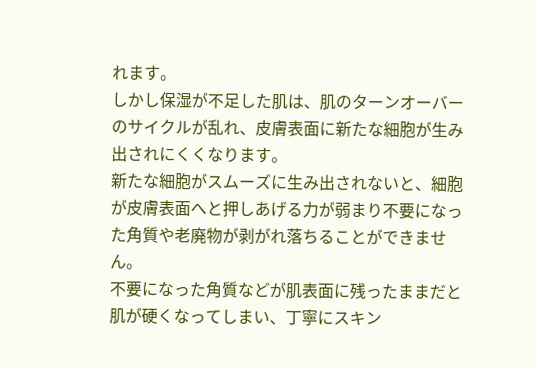れます。
しかし保湿が不足した肌は、肌のターンオーバーのサイクルが乱れ、皮膚表面に新たな細胞が生み出されにくくなります。
新たな細胞がスムーズに生み出されないと、細胞が皮膚表面へと押しあげる力が弱まり不要になった角質や老廃物が剥がれ落ちることができません。
不要になった角質などが肌表面に残ったままだと肌が硬くなってしまい、丁寧にスキン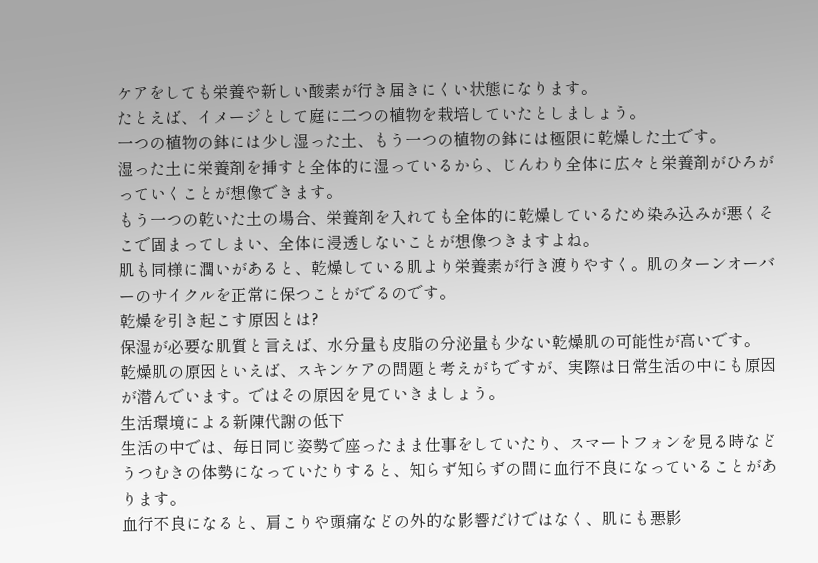ケアをしても栄養や新しい酸素が行き届きにくい状態になります。
たとえば、イメージとして庭に二つの植物を栽培していたとしましょう。
一つの植物の鉢には少し湿った土、もう一つの植物の鉢には極限に乾燥した土です。
湿った土に栄養剤を挿すと全体的に湿っているから、じんわり全体に広々と栄養剤がひろがっていくことが想像できます。
もう一つの乾いた土の場合、栄養剤を入れても全体的に乾燥しているため染み込みが悪くそこで固まってしまい、全体に浸透しないことが想像つきますよね。
肌も同様に潤いがあると、乾燥している肌より栄養素が行き渡りやすく。肌のターンオーバーのサイクルを正常に保つことがでるのです。
乾燥を引き起こす原因とは?
保湿が必要な肌質と言えば、水分量も皮脂の分泌量も少ない乾燥肌の可能性が高いです。
乾燥肌の原因といえば、スキンケアの問題と考えがちですが、実際は日常生活の中にも原因が潜んでいます。ではその原因を見ていきましょう。
生活環境による新陳代謝の低下
生活の中では、毎日同じ姿勢で座ったまま仕事をしていたり、スマートフォンを見る時などうつむきの体勢になっていたりすると、知らず知らずの間に血行不良になっていることがあります。
血行不良になると、肩こりや頭痛などの外的な影響だけではなく、肌にも悪影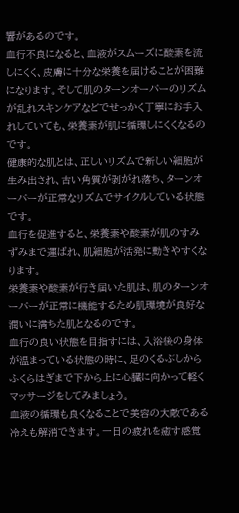響があるのです。
血行不良になると、血液がスムーズに酸素を流しにくく、皮膚に十分な栄養を届けることが困難になります。そして肌のターンオーバーのリズムが乱れスキンケアなどでせっかく丁寧にお手入れしていても、栄養素が肌に循環しにくくなるのです。
健康的な肌とは、正しいリズムで新しい細胞が生み出され、古い角質が剥がれ落ち、ターンオーバーが正常なリズムでサイクルしている状態です。
血行を促進すると、栄養素や酸素が肌のすみずみまで運ばれ、肌細胞が活発に動きやすくなります。
栄養素や酸素が行き届いた肌は、肌のターンオーバーが正常に機能するため肌環境が良好な潤いに満ちた肌となるのです。
血行の良い状態を目指すには、入浴後の身体が温まっている状態の時に、足のくるぶしからふくらはぎまで下から上に心臓に向かって軽くマッサージをしてみましょう。
血液の循環も良くなることで美容の大敵である冷えも解消できます。一日の疲れを癒す感覚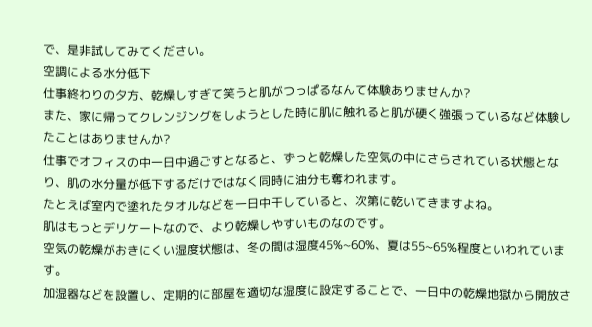で、是非試してみてください。
空調による水分低下
仕事終わりの夕方、乾燥しすぎて笑うと肌がつっぱるなんて体験ありませんか?
また、家に帰ってクレンジングをしようとした時に肌に触れると肌が硬く強張っているなど体験したことはありませんか?
仕事でオフィスの中一日中過ごすとなると、ずっと乾燥した空気の中にさらされている状態となり、肌の水分量が低下するだけではなく同時に油分も奪われます。
たとえば室内で塗れたタオルなどを一日中干していると、次第に乾いてきますよね。
肌はもっとデリケートなので、より乾燥しやすいものなのです。
空気の乾燥がおきにくい湿度状態は、冬の間は湿度45%~60%、夏は55~65%程度といわれています。
加湿器などを設置し、定期的に部屋を適切な湿度に設定することで、一日中の乾燥地獄から開放さ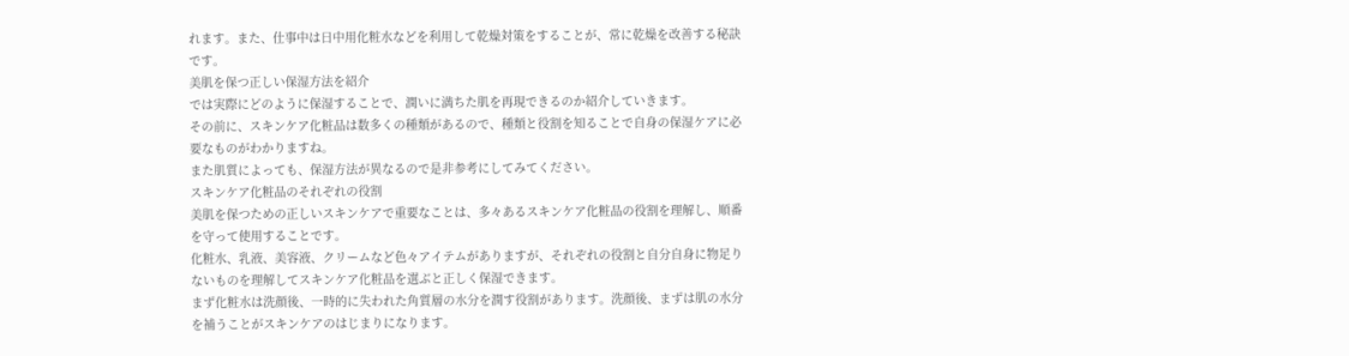れます。また、仕事中は日中用化粧水などを利用して乾燥対策をすることが、常に乾燥を改善する秘訣です。
美肌を保つ正しい保湿方法を紹介
では実際にどのように保湿することで、潤いに満ちた肌を再現できるのか紹介していきます。
その前に、スキンケア化粧品は数多くの種類があるので、種類と役割を知ることで自身の保湿ケアに必要なものがわかりますね。
また肌質によっても、保湿方法が異なるので是非参考にしてみてください。
スキンケア化粧品のそれぞれの役割
美肌を保つための正しいスキンケアで重要なことは、多々あるスキンケア化粧品の役割を理解し、順番を守って使用することです。
化粧水、乳液、美容液、クリームなど色々アイテムがありますが、それぞれの役割と自分自身に物足りないものを理解してスキンケア化粧品を選ぶと正しく保湿できます。
まず化粧水は洗顔後、一時的に失われた角質層の水分を潤す役割があります。洗顔後、まずは肌の水分を補うことがスキンケアのはじまりになります。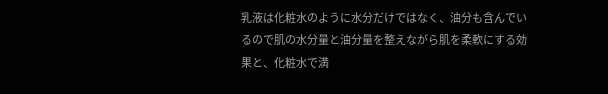乳液は化粧水のように水分だけではなく、油分も含んでいるので肌の水分量と油分量を整えながら肌を柔軟にする効果と、化粧水で満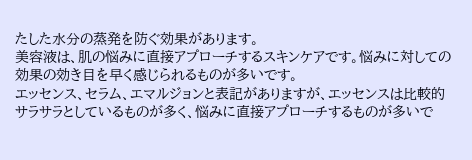たした水分の蒸発を防ぐ効果があります。
美容液は、肌の悩みに直接アプローチするスキンケアです。悩みに対しての効果の効き目を早く感じられるものが多いです。
エッセンス、セラム、エマルジョンと表記がありますが、エッセンスは比較的サラサラとしているものが多く、悩みに直接アプローチするものが多いで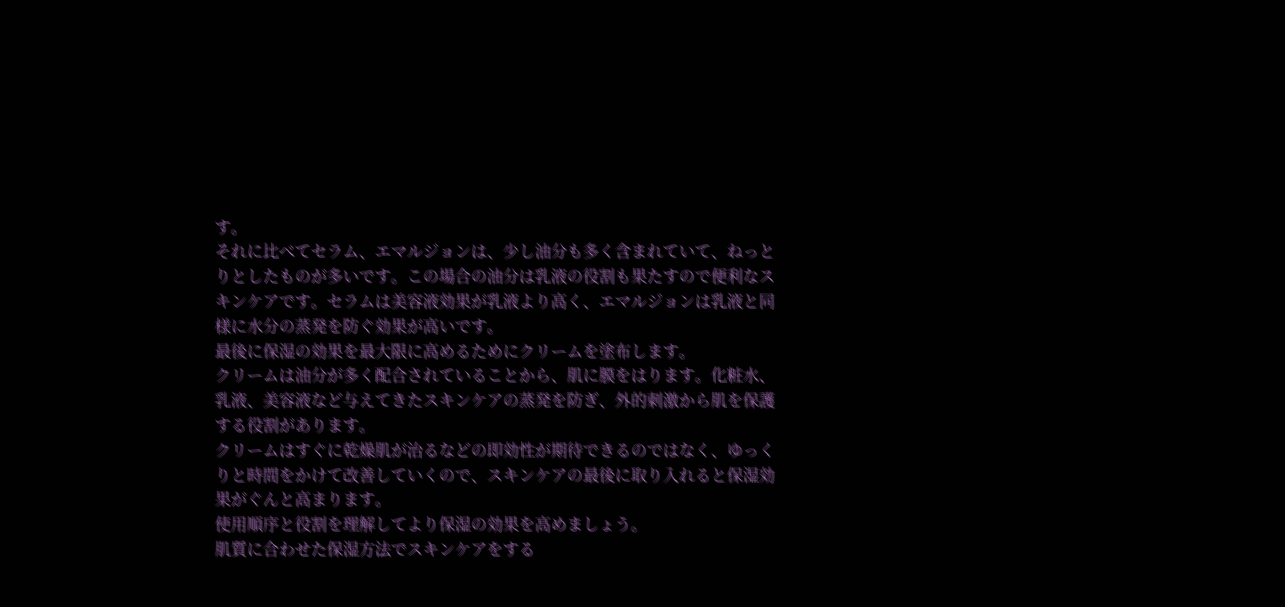す。
それに比べてセラム、エマルジョンは、少し油分も多く含まれていて、ねっとりとしたものが多いです。この場合の油分は乳液の役割も果たすので便利なスキンケアです。セラムは美容液効果が乳液より高く、エマルジョンは乳液と同様に水分の蒸発を防ぐ効果が高いです。
最後に保湿の効果を最大限に高めるためにクリームを塗布します。
クリームは油分が多く配合されていることから、肌に膜をはります。化粧水、乳液、美容液など与えてきたスキンケアの蒸発を防ぎ、外的刺激から肌を保護する役割があります。
クリームはすぐに乾燥肌が治るなどの即効性が期待できるのではなく、ゆっくりと時間をかけて改善していくので、スキンケアの最後に取り入れると保湿効果がぐんと高まります。
使用順序と役割を理解してより保湿の効果を高めましょう。
肌質に合わせた保湿方法でスキンケアをする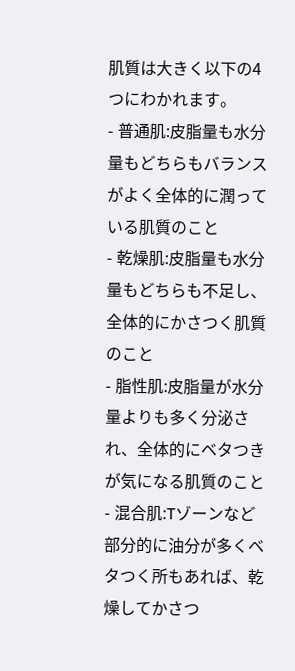肌質は大きく以下の4つにわかれます。
- 普通肌:皮脂量も水分量もどちらもバランスがよく全体的に潤っている肌質のこと
- 乾燥肌:皮脂量も水分量もどちらも不足し、全体的にかさつく肌質のこと
- 脂性肌:皮脂量が水分量よりも多く分泌され、全体的にベタつきが気になる肌質のこと
- 混合肌:Tゾーンなど部分的に油分が多くベタつく所もあれば、乾燥してかさつ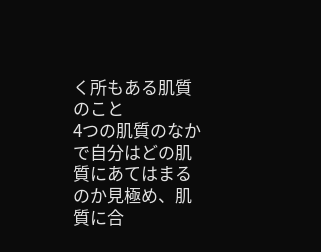く所もある肌質のこと
4つの肌質のなかで自分はどの肌質にあてはまるのか見極め、肌質に合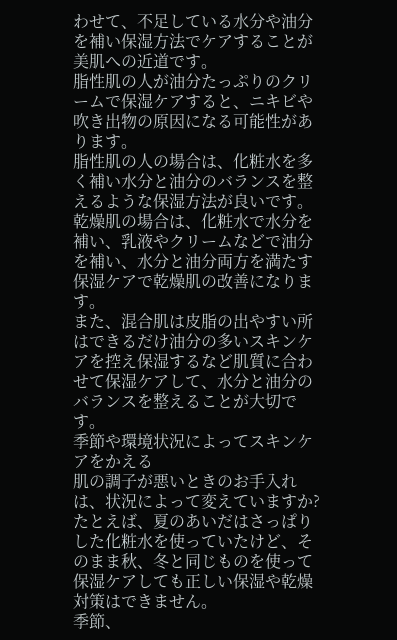わせて、不足している水分や油分を補い保湿方法でケアすることが美肌への近道です。
脂性肌の人が油分たっぷりのクリームで保湿ケアすると、ニキビや吹き出物の原因になる可能性があります。
脂性肌の人の場合は、化粧水を多く補い水分と油分のバランスを整えるような保湿方法が良いです。
乾燥肌の場合は、化粧水で水分を補い、乳液やクリームなどで油分を補い、水分と油分両方を満たす保湿ケアで乾燥肌の改善になります。
また、混合肌は皮脂の出やすい所はできるだけ油分の多いスキンケアを控え保湿するなど肌質に合わせて保湿ケアして、水分と油分のバランスを整えることが大切です。
季節や環境状況によってスキンケアをかえる
肌の調子が悪いときのお手入れは、状況によって変えていますか?
たとえば、夏のあいだはさっぱりした化粧水を使っていたけど、そのまま秋、冬と同じものを使って保湿ケアしても正しい保湿や乾燥対策はできません。
季節、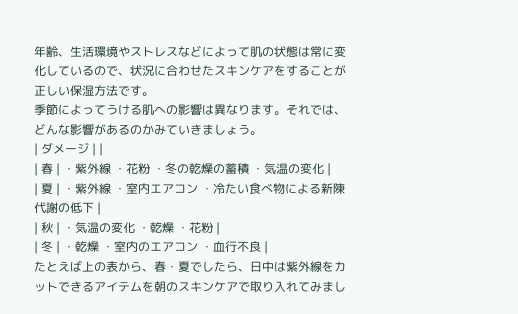年齢、生活環境やストレスなどによって肌の状態は常に変化しているので、状況に合わせたスキンケアをすることが正しい保湿方法です。
季節によってうける肌への影響は異なります。それでは、どんな影響があるのかみていきましょう。
| ダメージ | |
| 春 | ・紫外線 ・花粉 ・冬の乾燥の蓄積 ・気温の変化 |
| 夏 | ・紫外線 ・室内エアコン ・冷たい食べ物による新陳代謝の低下 |
| 秋 | ・気温の変化 ・乾燥 ・花粉 |
| 冬 | ・乾燥 ・室内のエアコン ・血行不良 |
たとえば上の表から、春・夏でしたら、日中は紫外線をカットできるアイテムを朝のスキンケアで取り入れてみまし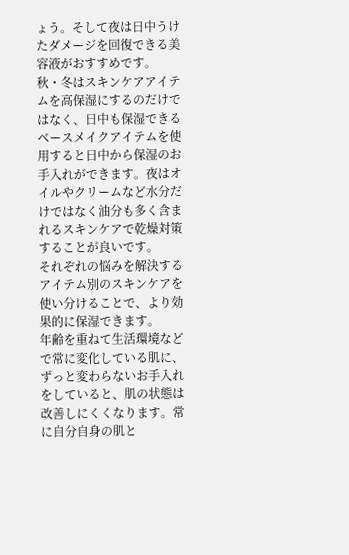ょう。そして夜は日中うけたダメージを回復できる美容液がおすすめです。
秋・冬はスキンケアアイテムを高保湿にするのだけではなく、日中も保湿できるベースメイクアイテムを使用すると日中から保湿のお手入れができます。夜はオイルやクリームなど水分だけではなく油分も多く含まれるスキンケアで乾燥対策することが良いです。
それぞれの悩みを解決するアイテム別のスキンケアを使い分けることで、より効果的に保湿できます。
年齢を重ねて生活環境などで常に変化している肌に、ずっと変わらないお手入れをしていると、肌の状態は改善しにくくなります。常に自分自身の肌と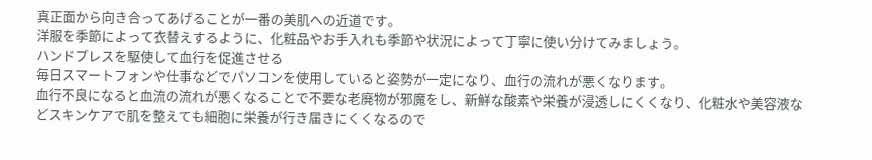真正面から向き合ってあげることが一番の美肌への近道です。
洋服を季節によって衣替えするように、化粧品やお手入れも季節や状況によって丁寧に使い分けてみましょう。
ハンドプレスを駆使して血行を促進させる
毎日スマートフォンや仕事などでパソコンを使用していると姿勢が一定になり、血行の流れが悪くなります。
血行不良になると血流の流れが悪くなることで不要な老廃物が邪魔をし、新鮮な酸素や栄養が浸透しにくくなり、化粧水や美容液などスキンケアで肌を整えても細胞に栄養が行き届きにくくなるので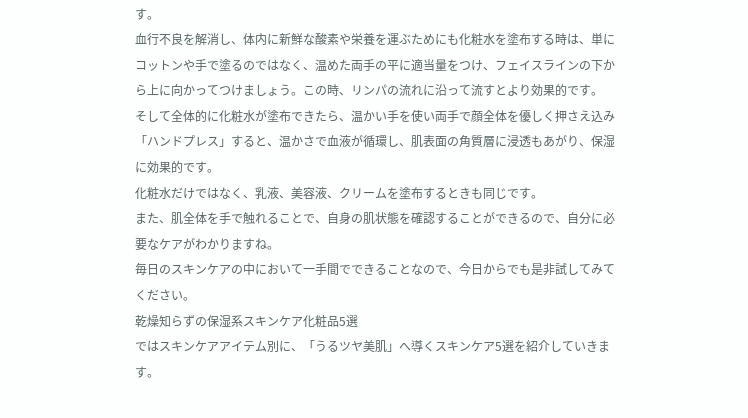す。
血行不良を解消し、体内に新鮮な酸素や栄養を運ぶためにも化粧水を塗布する時は、単にコットンや手で塗るのではなく、温めた両手の平に適当量をつけ、フェイスラインの下から上に向かってつけましょう。この時、リンパの流れに沿って流すとより効果的です。
そして全体的に化粧水が塗布できたら、温かい手を使い両手で顔全体を優しく押さえ込み「ハンドプレス」すると、温かさで血液が循環し、肌表面の角質層に浸透もあがり、保湿に効果的です。
化粧水だけではなく、乳液、美容液、クリームを塗布するときも同じです。
また、肌全体を手で触れることで、自身の肌状態を確認することができるので、自分に必要なケアがわかりますね。
毎日のスキンケアの中において一手間でできることなので、今日からでも是非試してみてください。
乾燥知らずの保湿系スキンケア化粧品5選
ではスキンケアアイテム別に、「うるツヤ美肌」へ導くスキンケア5選を紹介していきます。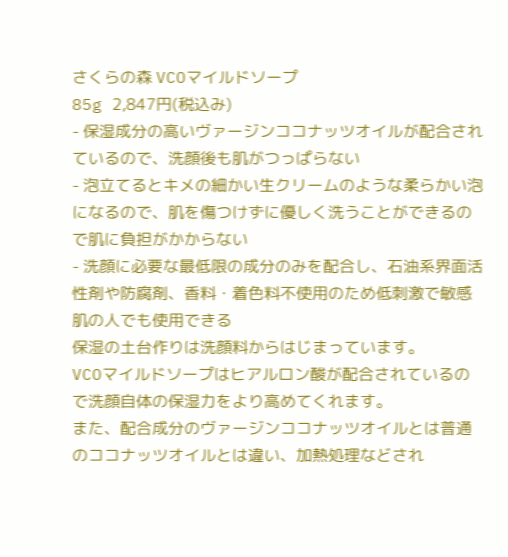さくらの森 VCOマイルドソープ
85g 2,847円(税込み)
- 保湿成分の高いヴァージンココナッツオイルが配合されているので、洗顔後も肌がつっぱらない
- 泡立てるとキメの細かい生クリームのような柔らかい泡になるので、肌を傷つけずに優しく洗うことができるので肌に負担がかからない
- 洗顔に必要な最低限の成分のみを配合し、石油系界面活性剤や防腐剤、香料・着色料不使用のため低刺激で敏感肌の人でも使用できる
保湿の土台作りは洗顔料からはじまっています。
VCOマイルドソープはヒアルロン酸が配合されているので洗顔自体の保湿力をより高めてくれます。
また、配合成分のヴァージンココナッツオイルとは普通のココナッツオイルとは違い、加熱処理などされ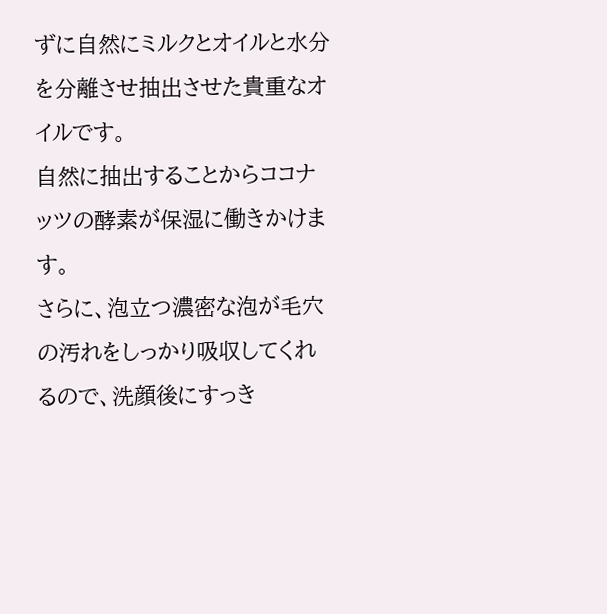ずに自然にミルクとオイルと水分を分離させ抽出させた貴重なオイルです。
自然に抽出することからココナッツの酵素が保湿に働きかけます。
さらに、泡立つ濃密な泡が毛穴の汚れをしっかり吸収してくれるので、洗顔後にすっき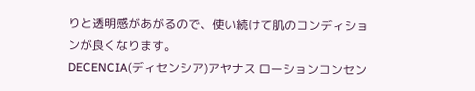りと透明感があがるので、使い続けて肌のコンディションが良くなります。
DECENCIA(ディセンシア)アヤナス ローションコンセン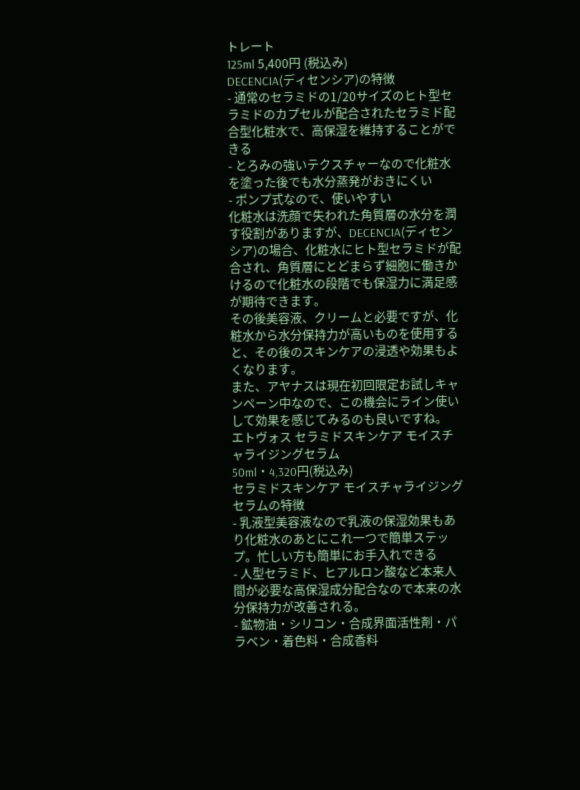トレート
125ml 5,400円 (税込み)
DECENCIA(ディセンシア)の特徴
- 通常のセラミドの1/20サイズのヒト型セラミドのカプセルが配合されたセラミド配合型化粧水で、高保湿を維持することができる
- とろみの強いテクスチャーなので化粧水を塗った後でも水分蒸発がおきにくい
- ポンプ式なので、使いやすい
化粧水は洗顔で失われた角質層の水分を潤す役割がありますが、DECENCIA(ディセンシア)の場合、化粧水にヒト型セラミドが配合され、角質層にとどまらず細胞に働きかけるので化粧水の段階でも保湿力に満足感が期待できます。
その後美容液、クリームと必要ですが、化粧水から水分保持力が高いものを使用すると、その後のスキンケアの浸透や効果もよくなります。
また、アヤナスは現在初回限定お試しキャンペーン中なので、この機会にライン使いして効果を感じてみるのも良いですね。
エトヴォス セラミドスキンケア モイスチャライジングセラム
50ml・4,320円(税込み)
セラミドスキンケア モイスチャライジングセラムの特徴
- 乳液型美容液なので乳液の保湿効果もあり化粧水のあとにこれ一つで簡単ステップ。忙しい方も簡単にお手入れできる
- 人型セラミド、ヒアルロン酸など本来人間が必要な高保湿成分配合なので本来の水分保持力が改善される。
- 鉱物油・シリコン・合成界面活性剤・パラベン・着色料・合成香料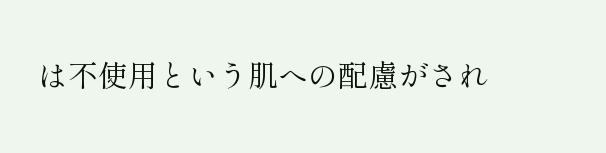は不使用という肌への配慮がされ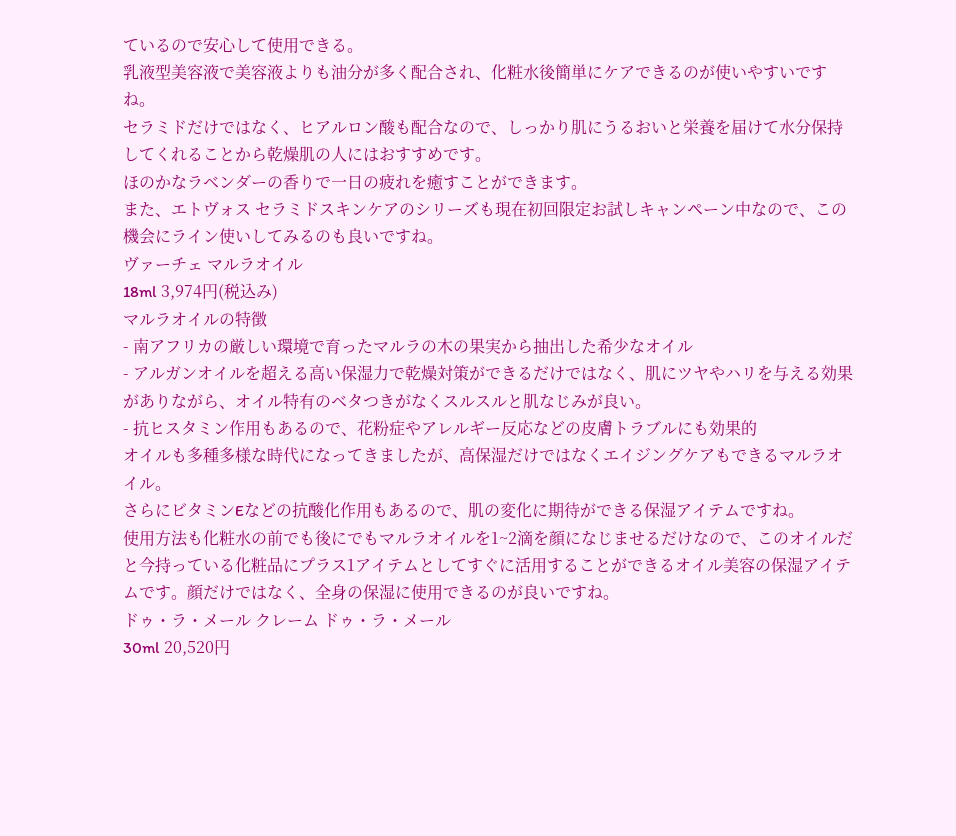ているので安心して使用できる。
乳液型美容液で美容液よりも油分が多く配合され、化粧水後簡単にケアできるのが使いやすいですね。
セラミドだけではなく、ヒアルロン酸も配合なので、しっかり肌にうるおいと栄養を届けて水分保持してくれることから乾燥肌の人にはおすすめです。
ほのかなラベンダーの香りで一日の疲れを癒すことができます。
また、エトヴォス セラミドスキンケアのシリーズも現在初回限定お試しキャンペーン中なので、この機会にライン使いしてみるのも良いですね。
ヴァーチェ マルラオイル
18ml 3,974円(税込み)
マルラオイルの特徴
- 南アフリカの厳しい環境で育ったマルラの木の果実から抽出した希少なオイル
- アルガンオイルを超える高い保湿力で乾燥対策ができるだけではなく、肌にツヤやハリを与える効果がありながら、オイル特有のベタつきがなくスルスルと肌なじみが良い。
- 抗ヒスタミン作用もあるので、花粉症やアレルギー反応などの皮膚トラブルにも効果的
オイルも多種多様な時代になってきましたが、高保湿だけではなくエイジングケアもできるマルラオイル。
さらにビタミンEなどの抗酸化作用もあるので、肌の変化に期待ができる保湿アイテムですね。
使用方法も化粧水の前でも後にでもマルラオイルを1~2滴を顔になじませるだけなので、このオイルだと今持っている化粧品にプラス1アイテムとしてすぐに活用することができるオイル美容の保湿アイテムです。顔だけではなく、全身の保湿に使用できるのが良いですね。
ドゥ・ラ・メール クレーム ドゥ・ラ・メール
30ml 20,520円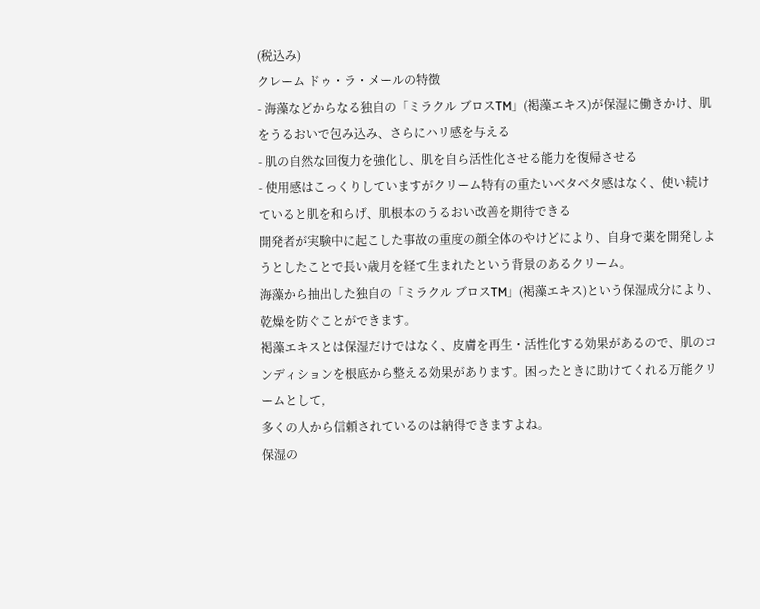(税込み)
クレーム ドゥ・ラ・メールの特徴
- 海藻などからなる独自の「ミラクル ブロスTM」(褐藻エキス)が保湿に働きかけ、肌をうるおいで包み込み、さらにハリ感を与える
- 肌の自然な回復力を強化し、肌を自ら活性化させる能力を復帰させる
- 使用感はこっくりしていますがクリーム特有の重たいベタベタ感はなく、使い続けていると肌を和らげ、肌根本のうるおい改善を期待できる
開発者が実験中に起こした事故の重度の顔全体のやけどにより、自身で薬を開発しようとしたことで長い歳月を経て生まれたという背景のあるクリーム。
海藻から抽出した独自の「ミラクル ブロスTM」(褐藻エキス)という保湿成分により、乾燥を防ぐことができます。
褐藻エキスとは保湿だけではなく、皮膚を再生・活性化する効果があるので、肌のコンディションを根底から整える効果があります。困ったときに助けてくれる万能クリームとして,
多くの人から信頼されているのは納得できますよね。
保湿の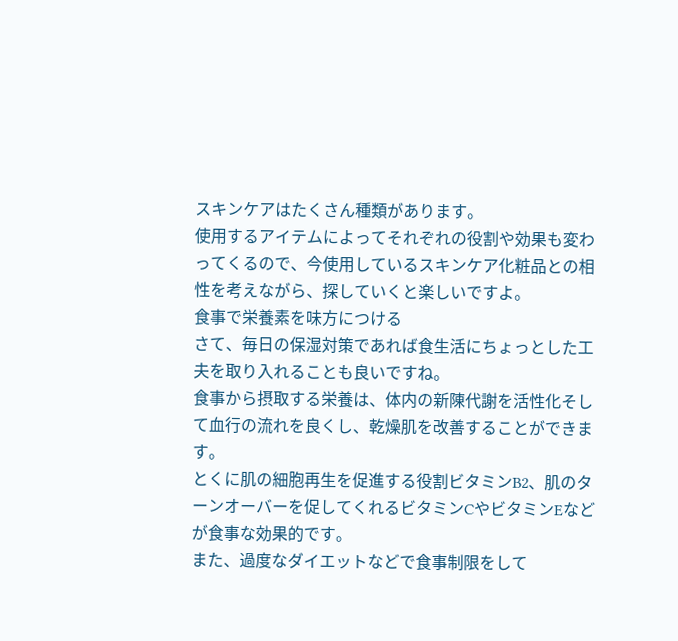スキンケアはたくさん種類があります。
使用するアイテムによってそれぞれの役割や効果も変わってくるので、今使用しているスキンケア化粧品との相性を考えながら、探していくと楽しいですよ。
食事で栄養素を味方につける
さて、毎日の保湿対策であれば食生活にちょっとした工夫を取り入れることも良いですね。
食事から摂取する栄養は、体内の新陳代謝を活性化そして血行の流れを良くし、乾燥肌を改善することができます。
とくに肌の細胞再生を促進する役割ビタミンB2、肌のターンオーバーを促してくれるビタミンCやビタミンEなどが食事な効果的です。
また、過度なダイエットなどで食事制限をして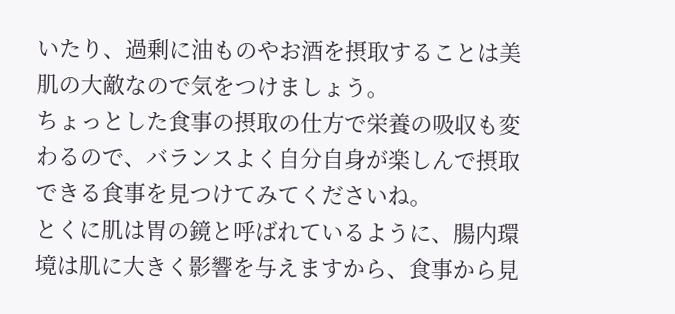いたり、過剰に油ものやお酒を摂取することは美肌の大敵なので気をつけましょう。
ちょっとした食事の摂取の仕方で栄養の吸収も変わるので、バランスよく自分自身が楽しんで摂取できる食事を見つけてみてくださいね。
とくに肌は胃の鏡と呼ばれているように、腸内環境は肌に大きく影響を与えますから、食事から見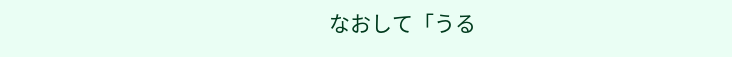なおして「うる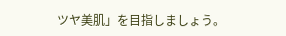ツヤ美肌」を目指しましょう。